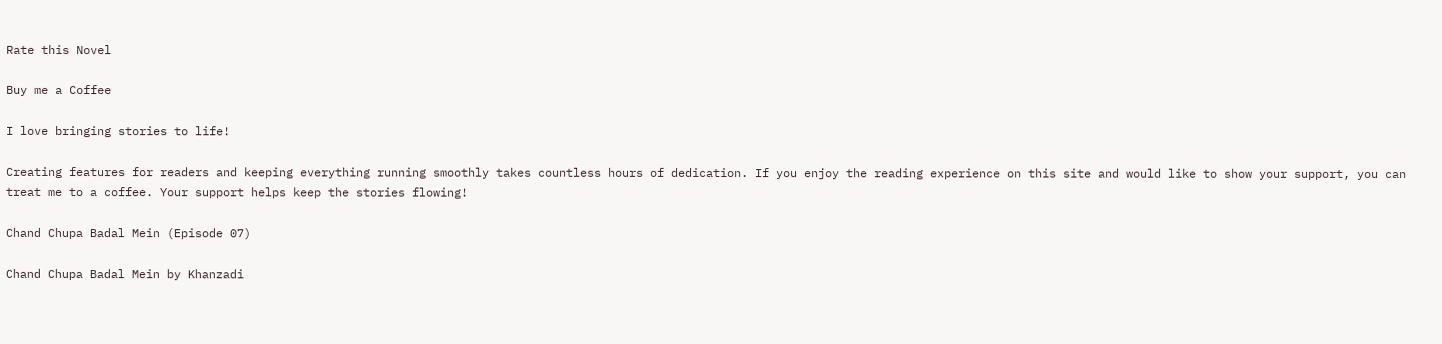Rate this Novel

Buy me a Coffee

I love bringing stories to life!

Creating features for readers and keeping everything running smoothly takes countless hours of dedication. If you enjoy the reading experience on this site and would like to show your support, you can treat me to a coffee. Your support helps keep the stories flowing!

Chand Chupa Badal Mein (Episode 07)

Chand Chupa Badal Mein by Khanzadi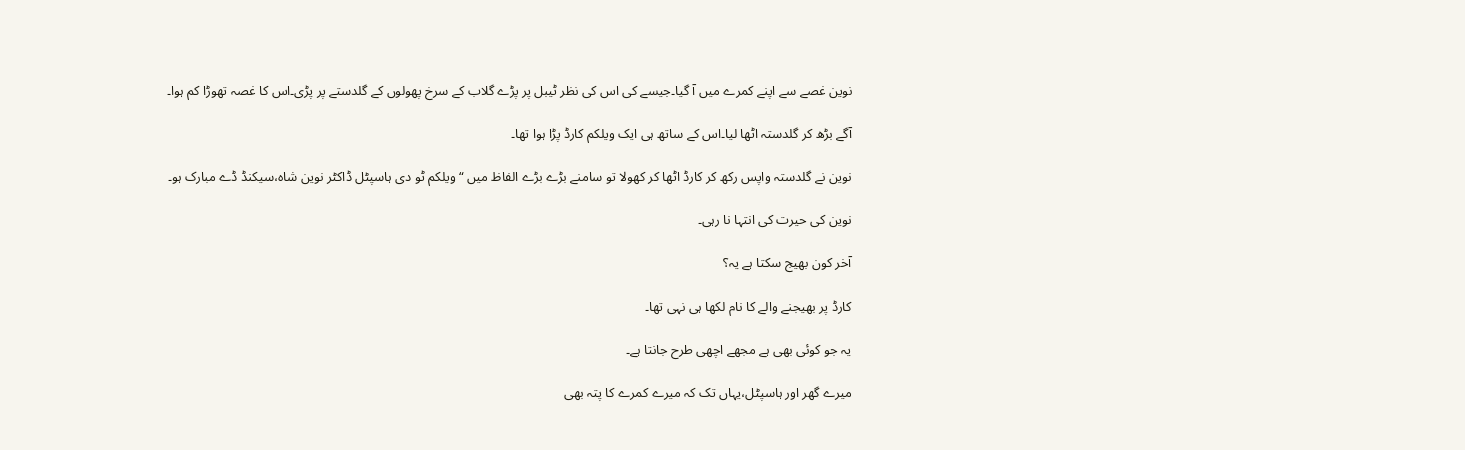نوین غصے سے اپنے کمرے میں آ گیا۔جیسے کی اس کی نظر ٹیبل پر پڑے گلاب کے سرخ پھولوں کے گلدستے پر پڑی۔اس کا غصہ تھوڑا کم ہوا۔

آگے بڑھ کر گلدستہ اٹھا لیا۔اس کے ساتھ ہی ایک ویلکم کارڈ پڑا ہوا تھا۔

نوین نے گلدستہ واپس رکھ کر کارڈ اٹھا کر کھولا تو سامنے بڑے بڑے الفاظ میں “ویلکم ٹو دی ہاسپٹل ڈاکٹر نوین شاہ،سیکنڈ ڈے مبارک ہو۔

نوین کی حیرت کی انتہا نا رہی۔

آخر کون بھیج سکتا ہے یہ؟

کارڈ پر بھیجنے والے کا نام لکھا ہی نہی تھا۔

یہ جو کوئی بھی ہے مجھے اچھی طرح جانتا ہے۔

میرے گھر اور ہاسپٹل،یہاں تک کہ میرے کمرے کا پتہ بھی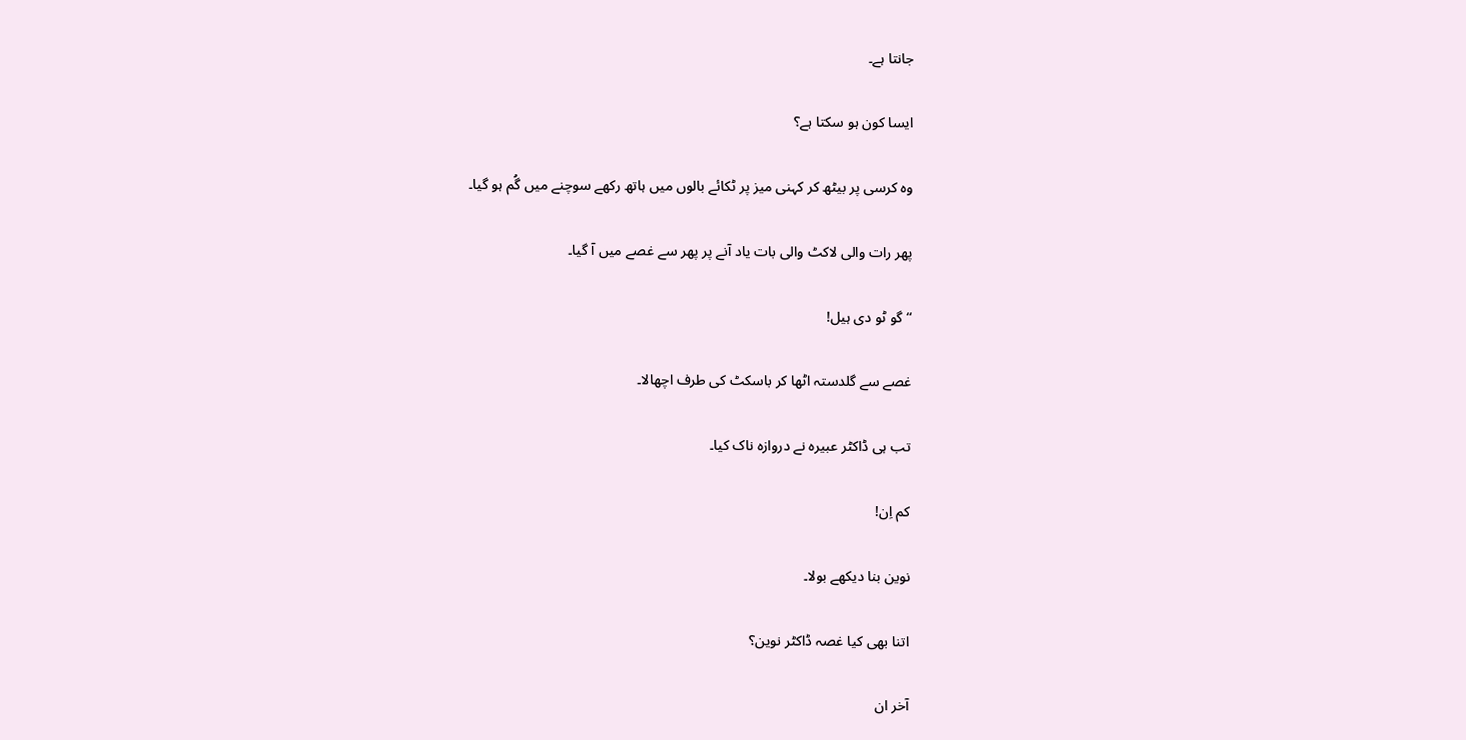جانتا ہے۔

ایسا کون ہو سکتا ہے؟

وہ کرسی پر بیٹھ کر کہنی میز پر ٹکائے بالوں میں ہاتھ رکھے سوچنے میں گُم ہو گیا۔

پھر رات والی لاکٹ والی بات یاد آنے پر پھر سے غصے میں آ گیا۔

“گو ٹو دی ہیل!

غصے سے گلدستہ اٹھا کر باسکٹ کی طرف اچھالا۔

تب ہی ڈاکٹر عبیرہ نے دروازہ ناک کیا۔

کم اِن!

نوین بنا دیکھے بولا۔

اتنا بھی کیا غصہ ڈاکٹر نوین؟

آخر ان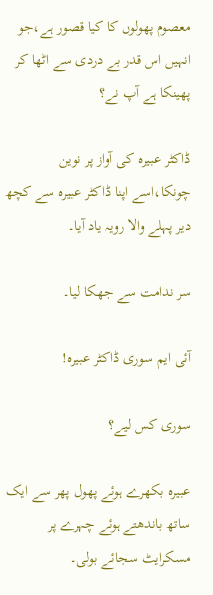معصوم پھولوں کا کیا قصور ہے،جو انہیں اس قدر بے دردی سے اٹھا کر پھینکا ہے آپ نے؟

ڈاکٹر عبیرہ کی آواز پر نوین چونکا،اسے اپنا ڈاکٹر عبیرہ سے کچھ دیر پہلے والا رویہ یاد آیا۔

سر ندامت سے جھکا لیا۔

آئی ایم سوری ڈاکٹر عبیرہ!

سوری کس لیے؟

عبیرہ بکھرے ہوئے پھول پھر سے ایک ساتھ باندھتے ہوئے چہرے پر مسکرایٹ سجائے بولی۔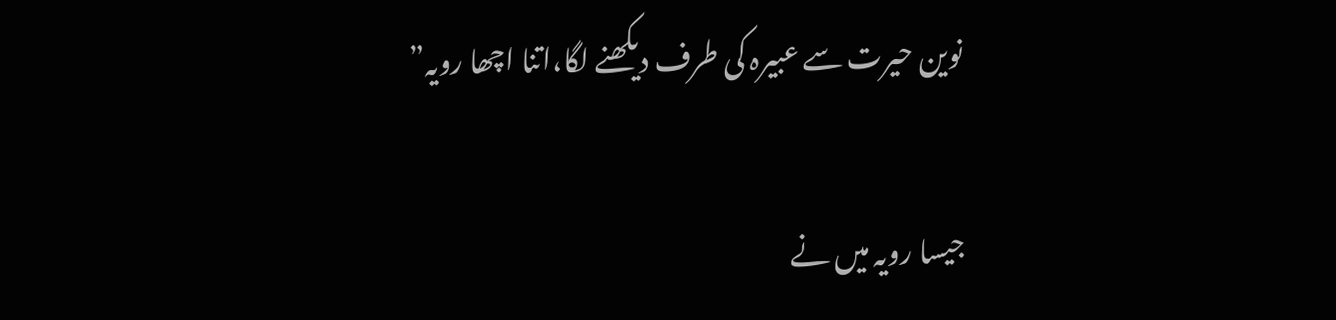نوین حیرت سے عبیرہ کی طرف دیکھنے لگا،اتنا اچھا رویہ”

جیسا رویہ میں نے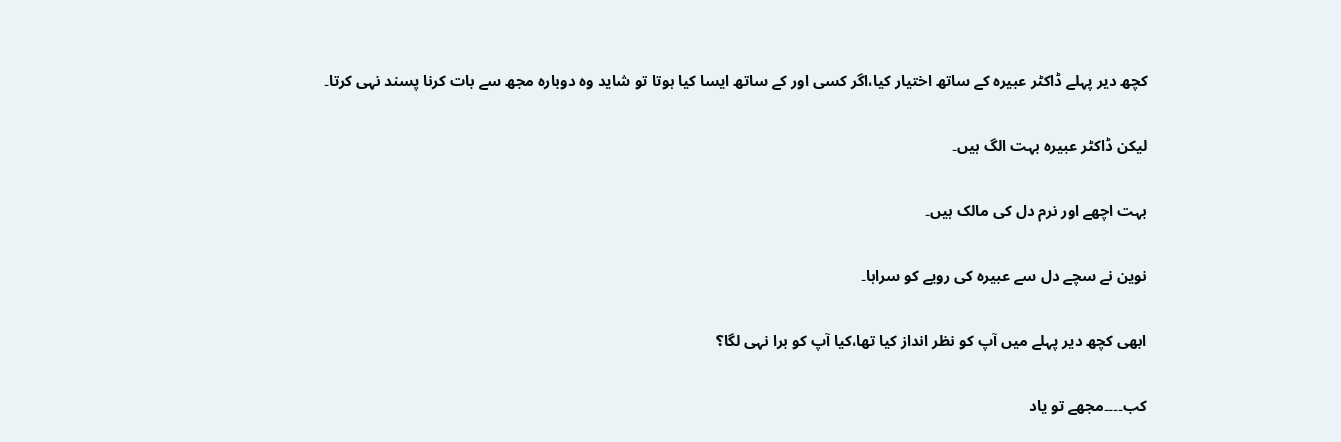کچھ دیر پہلے ڈاکٹر عبیرہ کے ساتھ اختیار کیا،اگر کسی اور کے ساتھ ایسا کیا ہوتا تو شاید وہ دوبارہ مجھ سے بات کرنا پسند نہی کرتا۔

لیکن ڈاکٹر عبیرہ بہت الگ ہیں۔

بہت اچھے اور نرم دل کی مالک ہیں۔

نوین نے سچے دل سے عبیرہ کی رویے کو سراہا۔

ابھی کچھ دیر پہلے میں آپ کو نظر انداز کیا تھا،کیا آپ کو برا نہی لگا؟

کب۔۔۔۔مجھے تو یاد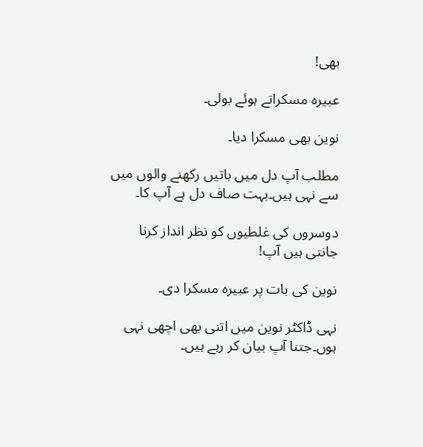بھی!

عبیرہ مسکراتے ہوئے بولی۔

نوین بھی مسکرا دیا۔

مطلب آپ دل میں باتیں رکھنے والوں میں سے نہی ہیں۔بہت صاف دل ہے آپ کا۔

دوسروں کی غلطیوں کو نظر انداز کرنا جانتی ہیں آپ!

نوین کی بات پر عبیرہ مسکرا دی۔

نہی ڈاکٹر نوین میں اتنی بھی اچھی نہی ہوں۔جتنا آپ بیان کر رہے ہیں۔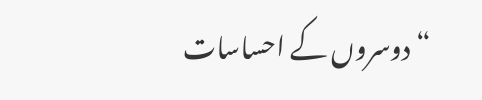“دوسروں کے احساسات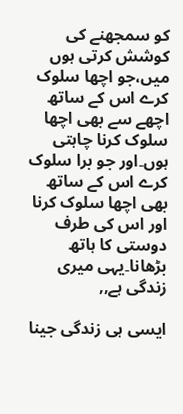کو سمجھنے کی کوشش کرتی ہوں میں،جو اچھا سلوک کرے اس کے ساتھ اچھے سے بھی اچھا سلوک کرنا چاہتی ہوں۔اور جو برا سلوک کرے اس کے ساتھ بھی اچھا سلوک کرنا اور اس کی طرف دوستی کا ہاتھ بڑھانا۔یہی میری زندگی ہے,,

ایسی ہی زندگی جینا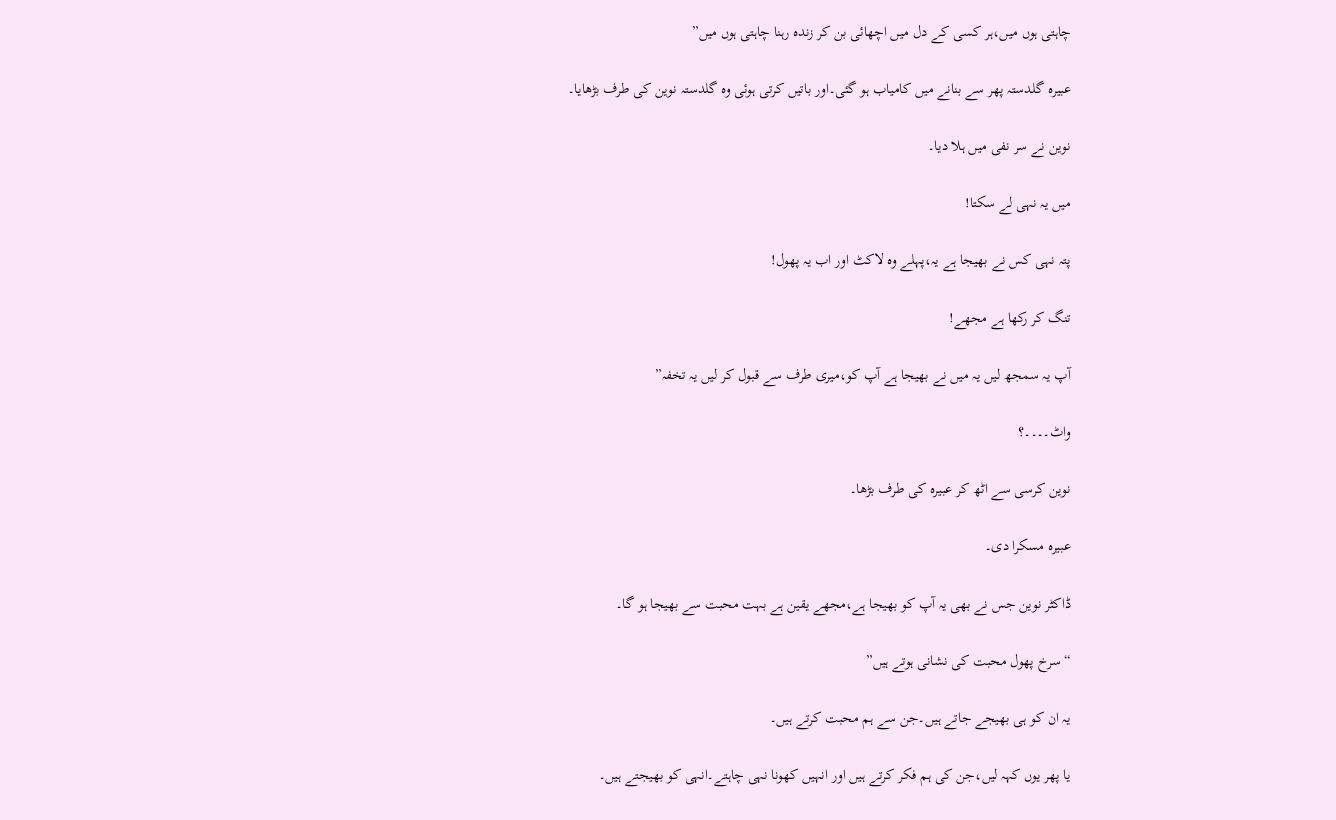چاہتی ہوں میں،ہر کسی کے دل میں اچھائی بن کر زندہ رہنا چاہتی ہوں میں”

عبیرہ گلدستہ پھر سے بنانے میں کامیاب ہو گئی۔اور باتیں کرتی ہوئی وہ گلدستہ نوین کی طرف بڑھایا۔

نوین نے سر نفی میں ہلا دیا۔

میں یہ نہی لے سکتا!

پتہ نہی کس نے بھیجا ہے یہ،پہلے وہ لاکٹ اور اب یہ پھول!

تنگ کر رکھا ہے مجھے!

آپ یہ سمجھ لیں یہ میں نے بھیجا ہے آپ کو،میری طرف سے قبول کر لیں یہ تخفہ”

واٹ۔۔۔۔؟

نوین کرسی سے اٹھ کر عبیرہ کی طرف بڑھا۔

عبیرہ مسکرا دی۔

ڈاکٹر نوین جس نے بھی یہ آپ کو بھیجا ہے،مجھے یقین ہے بہت محبت سے بھیجا ہو گا۔

“سرخ پھول محبت کی نشانی ہوتے ہیں”

یہ ان کو ہی بھیجے جاتے ہیں۔جن سے ہم محبت کرتے ہیں۔

یا پھر یوں کہہ لیں،جن کی ہم فکر کرتے ہیں اور انہیں کھونا نہی چاہتے۔انہی کو بھیجتے ہیں۔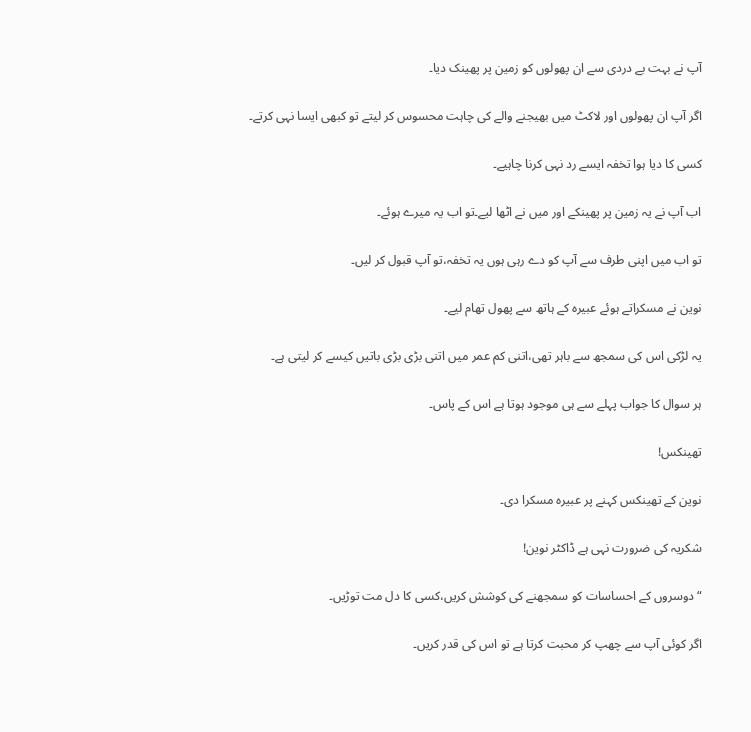آپ نے بہت بے دردی سے ان پھولوں کو زمین پر پھینک دیا۔

اگر آپ ان پھولوں اور لاکٹ میں بھیجنے والے کی چاہت محسوس کر لیتے تو کبھی ایسا نہی کرتے۔

کسی کا دیا ہوا تخفہ ایسے رد نہی کرنا چاہیے۔

اب آپ نے یہ زمین پر پھینکے اور میں نے اٹھا لیے۔تو اب یہ میرے ہوئے۔

تو اب میں اپنی طرف سے آپ کو دے رہی ہوں یہ تخفہ،تو آپ قبول کر لیں۔

نوین نے مسکراتے ہوئے عبیرہ کے ہاتھ سے پھول تھام لیے۔

یہ لڑکی اس کی سمجھ سے باہر تھی،اتنی کم عمر میں اتنی بڑی بڑی باتیں کیسے کر لیتی ہے۔

ہر سوال کا جواب پہلے سے ہی موجود ہوتا ہے اس کے پاس۔

تھینکس!

نوین کے تھینکس کہنے پر عبیرہ مسکرا دی۔

شکریہ کی ضرورت نہی ہے ڈاکٹر نوین!

“دوسروں کے احساسات کو سمجھنے کی کوشش کریں،کسی کا دل مت توڑیں۔

اگر کوئی آپ سے چھپ کر محبت کرتا ہے تو اس کی قدر کریں۔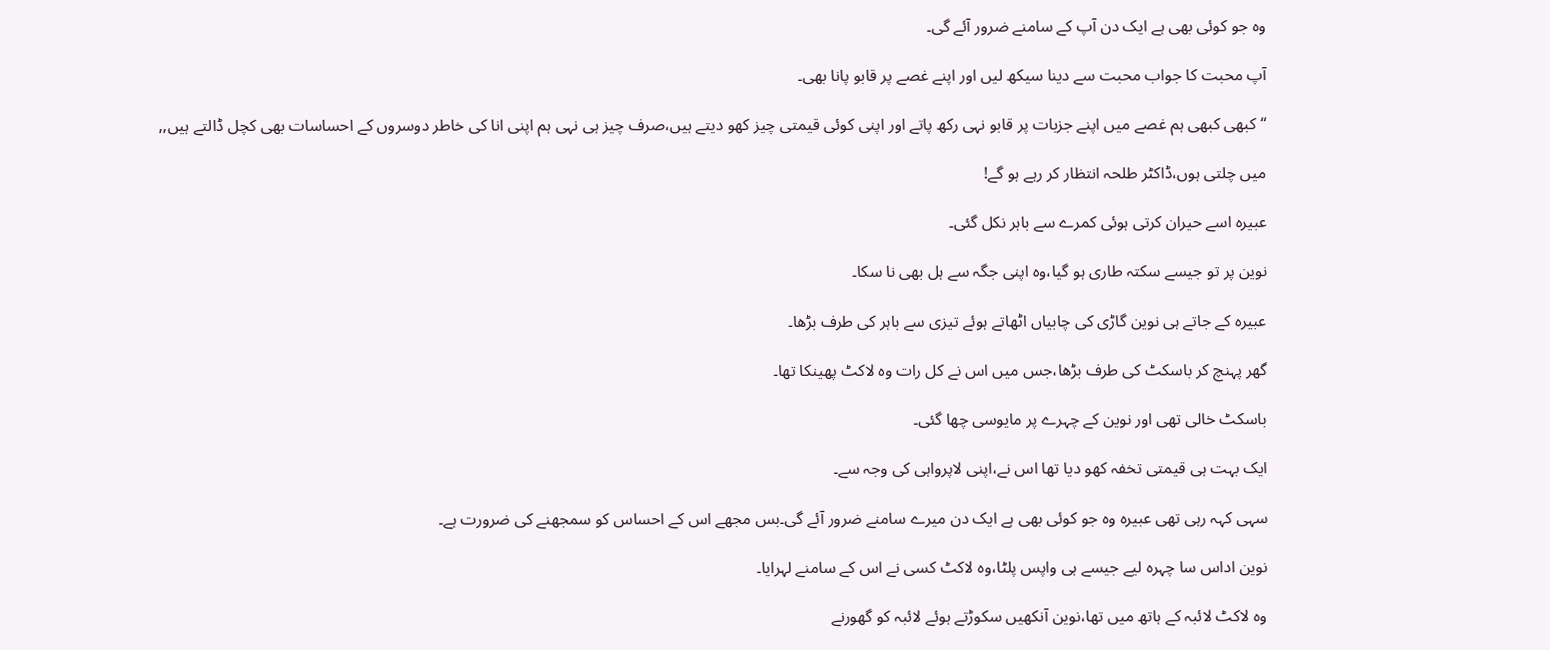وہ جو کوئی بھی ہے ایک دن آپ کے سامنے ضرور آئے گی۔

آپ محبت کا جواب محبت سے دینا سیکھ لیں اور اپنے غصے پر قابو پانا بھی۔

“کبھی کبھی ہم غصے میں اپنے جزبات پر قابو نہی رکھ پاتے اور اپنی کوئی قیمتی چیز کھو دیتے ہیں،صرف چیز ہی نہی ہم اپنی انا کی خاطر دوسروں کے احساسات بھی کچل ڈالتے ہیں,,

میں چلتی ہوں،ڈاکٹر طلحہ انتظار کر رہے ہو گے!

عبیرہ اسے حیران کرتی ہوئی کمرے سے باہر نکل گئی۔

نوین پر تو جیسے سکتہ طاری ہو گیا،وہ اپنی جگہ سے ہل بھی نا سکا۔

عبیرہ کے جاتے ہی نوین گاڑی کی چابیاں اٹھاتے ہوئے تیزی سے باہر کی طرف بڑھا۔

گھر پہنچ کر باسکٹ کی طرف بڑھا،جس میں اس نے کل رات وہ لاکٹ پھینکا تھا۔

باسکٹ خالی تھی اور نوین کے چہرے پر مایوسی چھا گئی۔

ایک بہت ہی قیمتی تخفہ کھو دیا تھا اس نے،اپنی لاپرواہی کی وجہ سے۔

سہی کہہ رہی تھی عبیرہ وہ جو کوئی بھی ہے ایک دن میرے سامنے ضرور آئے گی۔بس مجھے اس کے احساس کو سمجھنے کی ضرورت ہے۔

نوین اداس سا چہرہ لیے جیسے ہی واپس پلٹا،وہ لاکٹ کسی نے اس کے سامنے لہرایا۔

وہ لاکٹ لائبہ کے ہاتھ میں تھا،نوین آنکھیں سکوڑتے ہوئے لائبہ کو گھورنے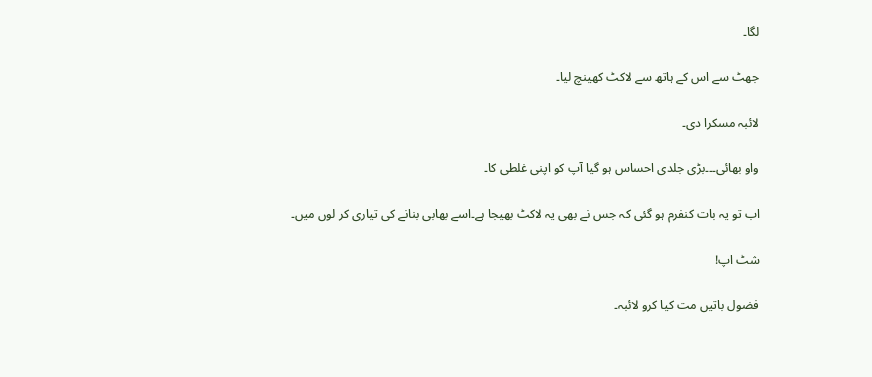لگا۔

جھٹ سے اس کے ہاتھ سے لاکٹ کھینچ لیا۔

لائبہ مسکرا دی۔

واو بھائی۔۔۔بڑی جلدی احساس ہو گیا آپ کو اپنی غلطی کا۔

اب تو یہ بات کنفرم ہو گئی کہ جس نے بھی یہ لاکٹ بھیجا ہے۔اسے بھابی بنانے کی تیاری کر لوں میں۔

شٹ اپ!

فضول باتیں مت کیا کرو لائبہ۔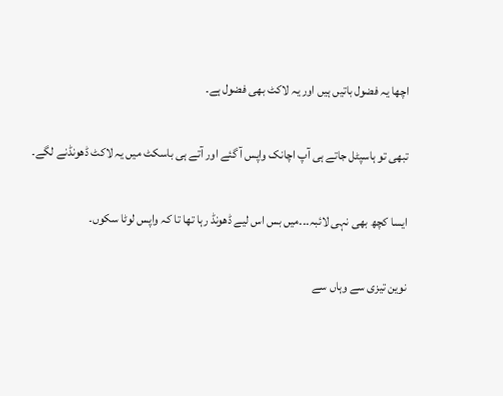اچھا یہ فضول باتیں ہیں اور یہ لاکٹ بھی فضول ہے۔

تبھی تو ہاسپٹل جاتے ہی آپ اچانک واپس آ گئے اور آتے ہی باسکٹ میں یہ لاکٹ ڈھونڈنے لگے۔

ایسا کچھ بھی نہی لائبہ۔۔۔میں بس اس لیے ڈھونڈ رہا تھا تا کہ واپس لوٹا سکوں۔

نوین تیزی سے وہاں سے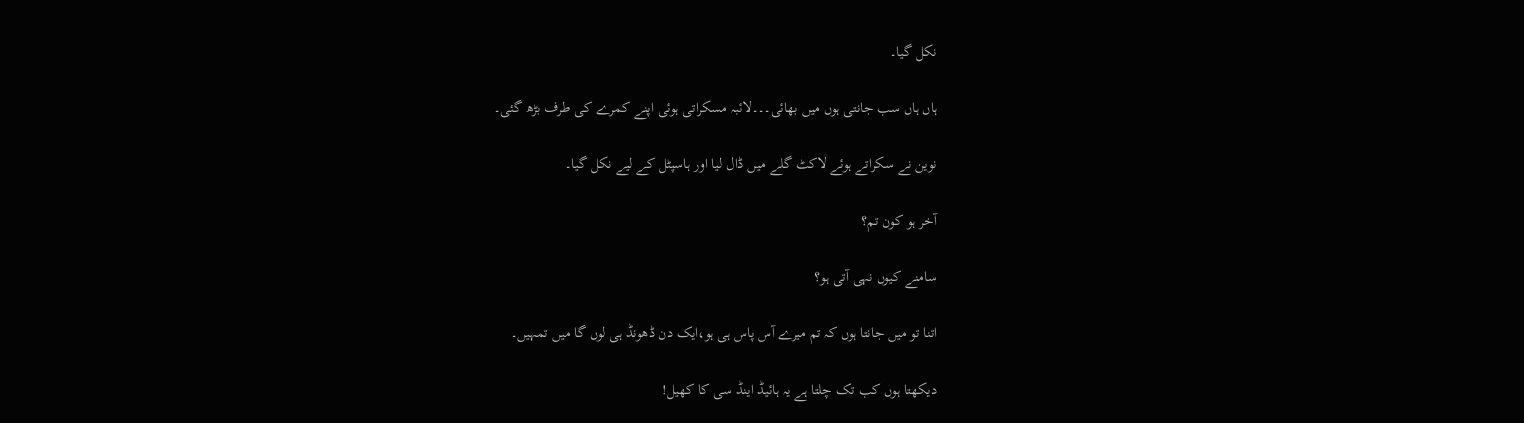نکل گیا۔

ہاں ہاں سب جانتی ہوں میں بھائی۔۔۔لائبہ مسکراتی ہوئی اپنے کمرے کی طرف بڑھ گئی۔

نوین نے سکراتے ہوئے لاکٹ گلے میں ڈال لیا اور ہاسپٹل کے لیے نکل گیا۔

آخر ہو کون تم؟

سامنے کیوں نہی آتی ہو؟

اتنا تو میں جانتا ہوں کہ تم میرے آس پاس ہی ہو،ایک دن ڈھونڈ ہی لوں گا میں تمہیں۔

دیکھتا ہوں کب تک چلتا ہے یہ ہائیڈ اینڈ سی کا کھیل!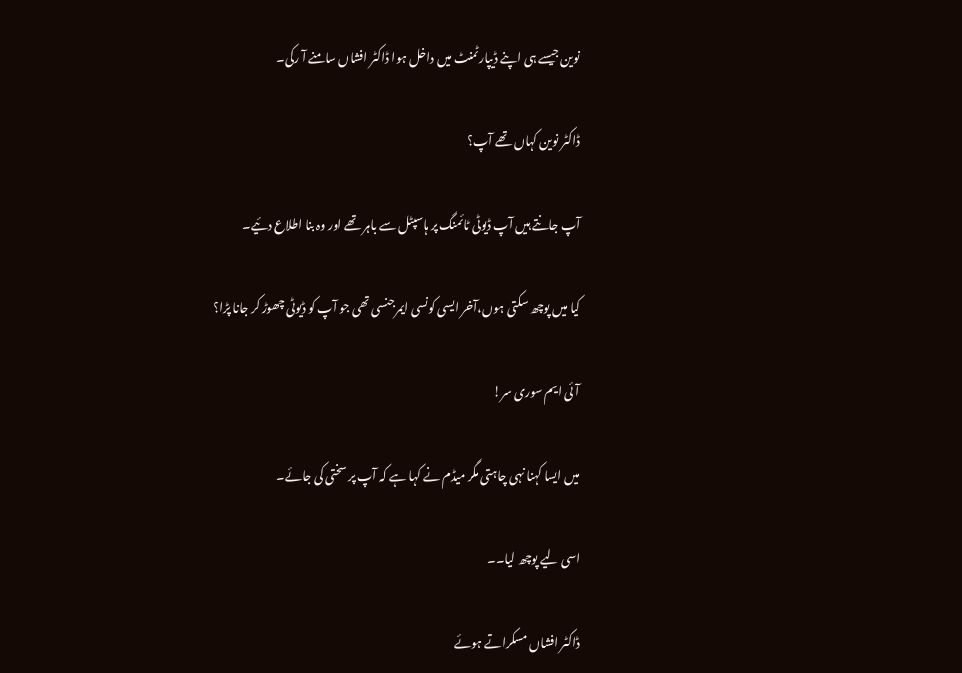نوین جیسے ہی اپنے ڈیپارٹمنٹ میں داخل ہوا ڈاکٹر افشاں سامنے آ رکی۔

ڈاکٹر نوین کہاں تھے آپ؟

آپ جانتے ہیں آپ ڈیوٹی ٹائمنگ پر ہاسپٹل سے باہر تھے اور وہ بنا اطلاع دئیے۔

کیا میں پوچھ سکتی ہوں،آخر ایسی کونسی ایمرجنسی تھی جو آپ کو ڈیوٹی چھوڑ کر جانا پڑا؟

آئی ایم سوری سر!

میں ایسا کہنا نہی چاہتی مگر میڈم نے کہا ہے کہ آپ پر سختی کی جائے۔

اسی لیے پوچھ لیا۔۔

ڈاکٹر افشاں مسکراتے ہوئے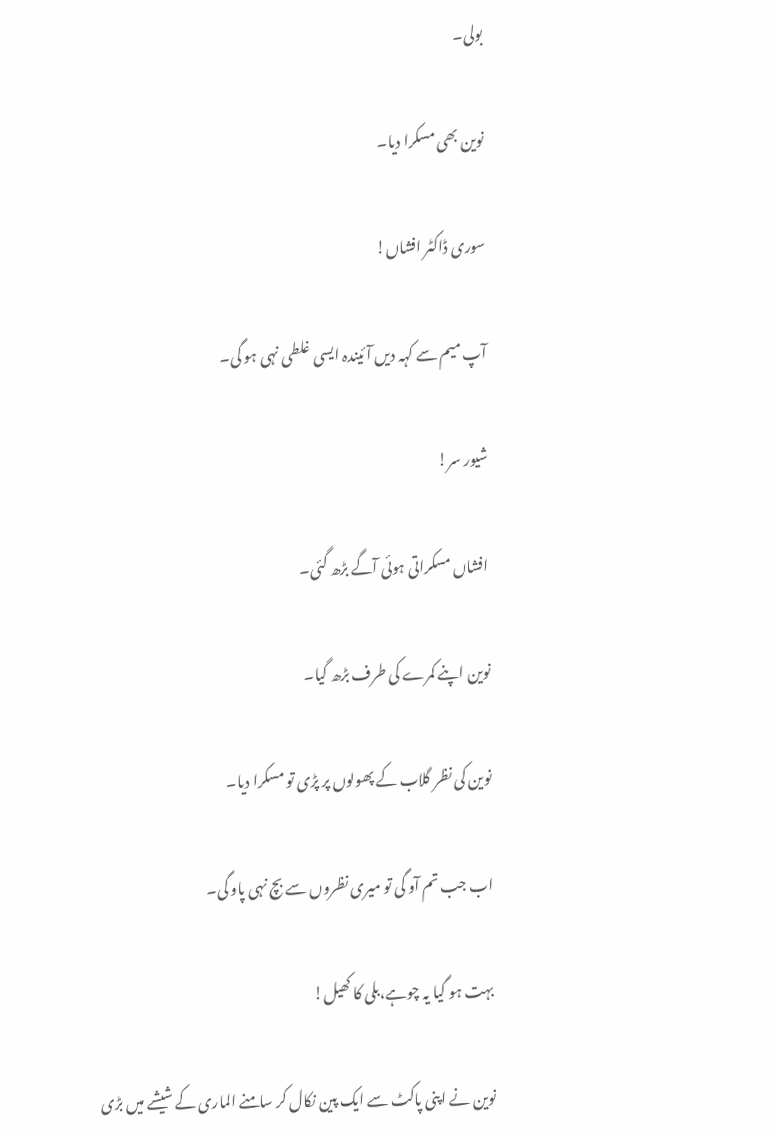بولی۔

نوین بھی مسکرا دیا۔

سوری ڈاکٹر افشاں!

آپ میم سے کہہ دیں آئیندہ ایسی غلطی نہی ہو گی۔

شیور سر!

افشاں مسکراتی ہوئی آگے بڑھ گئی۔

نوین اپنے کمرے کی طرف بڑھ گیا۔

نوین کی نظر گلاب کے پھولوں پر پڑی تو مسکرا دیا۔

اب جب تم آو گی تو میری نظروں سے بچ نہی پاو گی۔

بہت ہو گیا یہ چوہے،بلی کا کھیل!

نوین نے اپنی پاکٹ سے ایک پین نکال کر سامنے الماری کے شیشے میں بڑی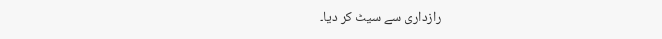رازداری سے سیٹ کر دیا۔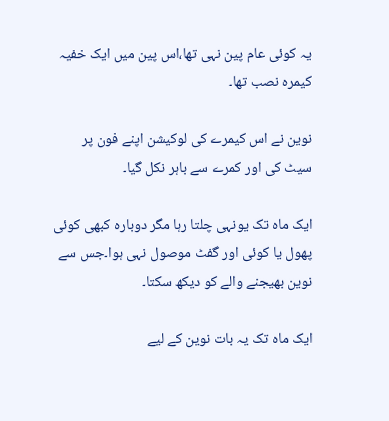یہ کوئی عام پین نہی تھا،اس پین میں ایک خفیہ کیمرہ نصب تھا۔

نوین نے اس کیمرے کی لوکیشن اپنے فون پر سیٹ کی اور کمرے سے باہر نکل گیا۔

ایک ماہ تک یونہی چلتا رہا مگر دوبارہ کبھی کوئی پھول یا کوئی اور گفٹ موصول نہی ہوا۔جس سے نوین بھیجنے والے کو دیکھ سکتا۔

ایک ماہ تک یہ بات نوین کے لیے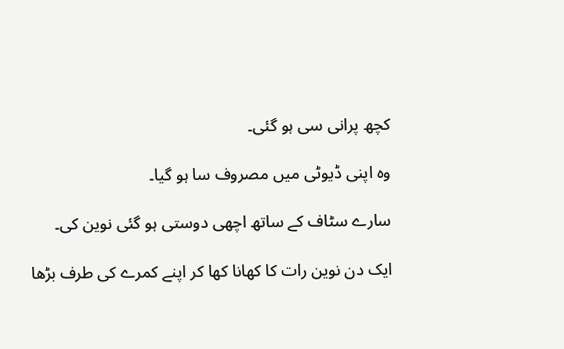کچھ پرانی سی ہو گئی۔

وہ اپنی ڈیوٹی میں مصروف سا ہو گیا۔

سارے سٹاف کے ساتھ اچھی دوستی ہو گئی نوین کی۔

ایک دن نوین رات کا کھانا کھا کر اپنے کمرے کی طرف بڑھا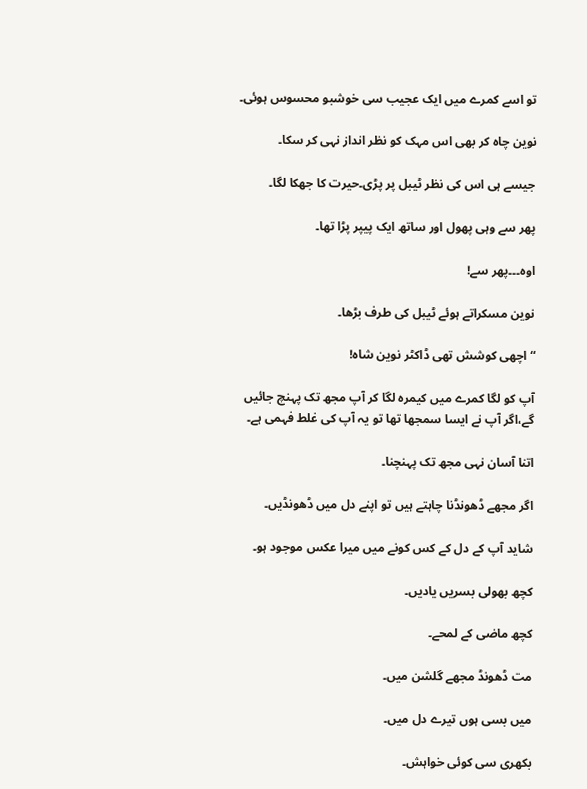تو اسے کمرے میں ایک عجیب سی خوشبو محسوس ہوئی۔

نوین چاہ کر بھی اس مہک کو نظر انداز نہی کر سکا۔

جیسے ہی اس کی نظر ٹیبل پر پڑی۔حیرت کا جھکا لگا۔

پھر سے وہی پھول اور ساتھ ایک پیپر پڑا تھا۔

اوہ۔۔۔پھر سے!

نوین مسکراتے ہوئے ٹیبل کی طرف بڑھا۔

“اچھی کوشش تھی ڈاکٹر نوین شاہ!

آپ کو لگا کمرے میں کیمرہ لگا کر آپ مجھ تک پہنچ جائیں گے،اگر آپ نے ایسا سمجھا تھا تو یہ آپ کی غلط فہمی ہے۔

اتنا آسان نہی مجھ تک پہنچنا۔

اگر مجھے ڈھونڈنا چاہتے ہیں تو اپنے دل میں ڈھونڈیں۔

شاید آپ کے دل کے کس کونے میں میرا عکس موجود ہو۔

کچھ بھولی بسریں یادیں۔

کچھ ماضی کے لمحے۔

مت ڈھونڈ مجھے گلشن میں۔

میں بسی ہوں تیرے دل میں۔

بکھری سی کوئی خواہش۔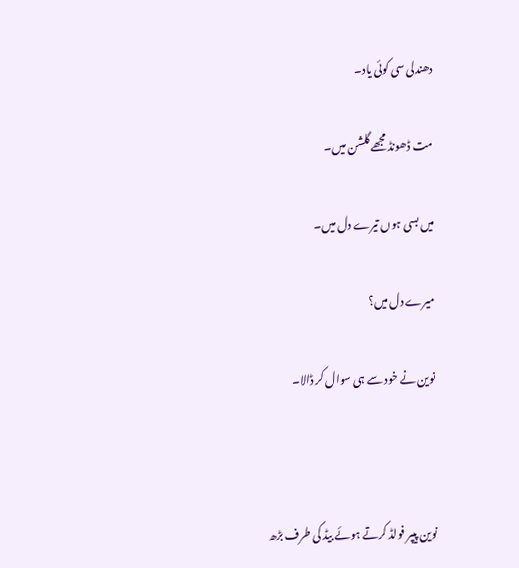دھندلی سی کوئی یاد۔

مت ڈھونڈ مجھے گلشن میں۔

میں بسی ہوں تیرے دل میں۔

میرے دل میں؟

نوین نے خود سے ہی سوال کر ڈالا۔



نوین پیپر فولڈ کرتے ہوئے بیڈ کی طرف بڑھ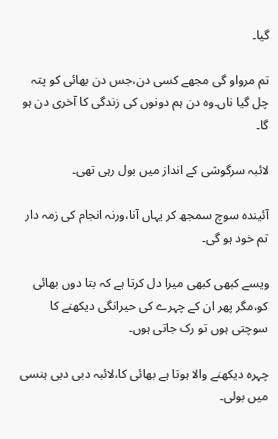گیا۔

تم مرواو گی مجھے کسی دن،جس دن بھائی کو پتہ چل گیا ناں۔وہ دن ہم دونوں کی زندگی کا آخری دن ہو گا۔

لائبہ سرگوشی کے انداز میں بول رہی تھی۔

آئیندہ سوچ سمجھ کر یہاں آنا،ورنہ انجام کی زمہ دار تم خود ہو گی۔

ویسے کبھی کبھی میرا دل کرتا ہے کہ بتا دوں بھائی کو،مگر پھر ان کے چہرے کی حیرانگی دیکھنے کا سوچتی ہوں تو رک جاتی ہوں۔

چہرہ دیکھنے والا ہوتا ہے بھائی کا،لائبہ دبی دبی ہنسی میں بولی۔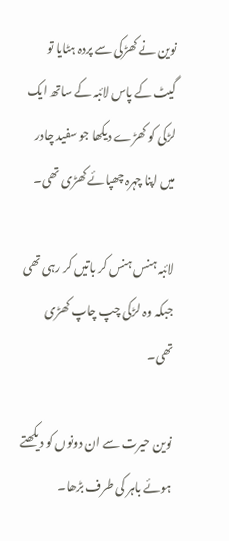نوین نے کھڑکی سے پردہ ہٹایا تو گیٹ کے پاس لائبہ کے ساتھ ایک لڑکی کو کھڑے دیکھا جو سفید چادر میں اپنا چہرہ چھپائے کھڑی تھی۔

لائبہ ہنس ہنس کر باتیں کر رہی تھی جبکہ وہ لڑکی چپ چاپ کھڑی تھی۔

نوین حیرت سے ان دونوں کو دیکھتے ہوئے باہر کی طرف بڑھا۔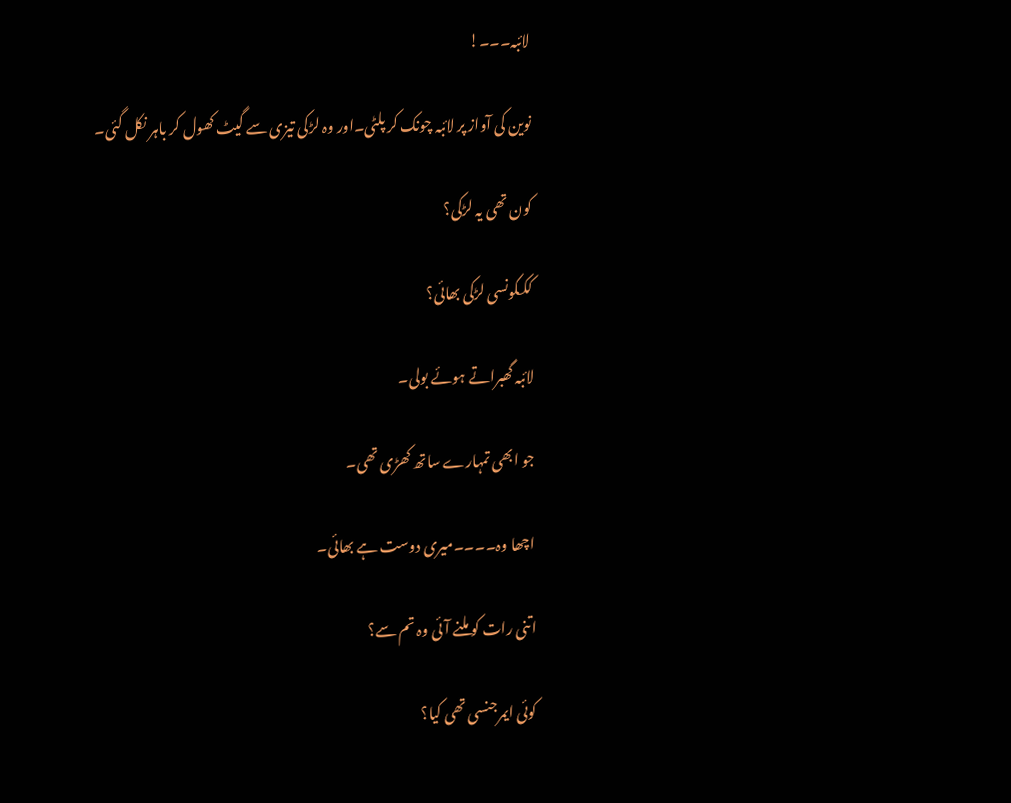لائبہ۔۔۔!

نوین کی آواز پر لائبہ چونک کر پلٹی۔اور وہ لڑکی تیزی سے گیٹ کھول کر باہر نکل گئی۔

کون تھی یہ لڑکی؟

کککونسی لڑکی بھائی؟

لائبہ گھبراتے ہوئے بولی۔

جو ابھی تمہارے ساتھ کھڑی تھی۔

اچھا وہ۔۔۔۔میری دوست ہے بھائی۔

اتنی رات کو ملنے آئی وہ تم سے؟

کوئی ایمرجنسی تھی کیا؟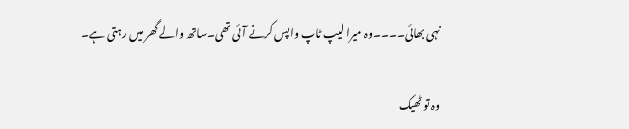نہی بھائی۔۔۔۔وہ میرا لیپ ٹاپ واپس کرنے آئی تھی۔ساتھ والے گھر میں رہتی ہے۔

وہ تو ٹھیک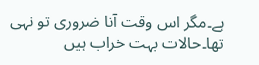ہے۔مگر اس وقت آنا ضروری تو نہی تھا۔حالات بہت خراب ہیں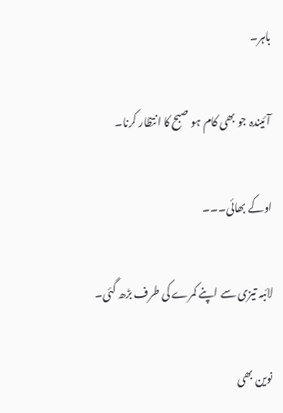باہر۔

آئیندہ جو بھی کام ہو صبح کا انتظار کرنا۔

اوکے بھائی۔۔۔

لائبہ تیزی سے اپنے کمرے کی طرف بڑھ گئی۔

نوین بھی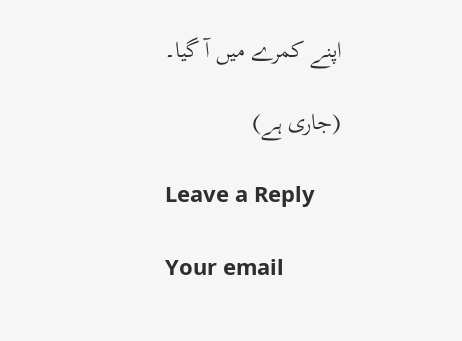اپنے کمرے میں آ گیا۔

(جاری ہے)

Leave a Reply

Your email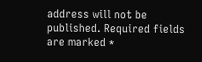address will not be published. Required fields are marked *